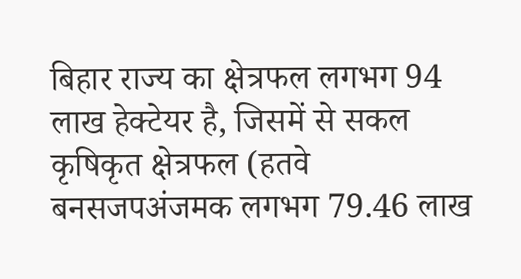बिहार राज्य का क्षेत्रफल लगभग 94 लाख हेक्टेयर है, जिसमें से सकल कृषिकृत क्षेत्रफल (हतवे बनसजपअंजमक लगभग 79.46 लाख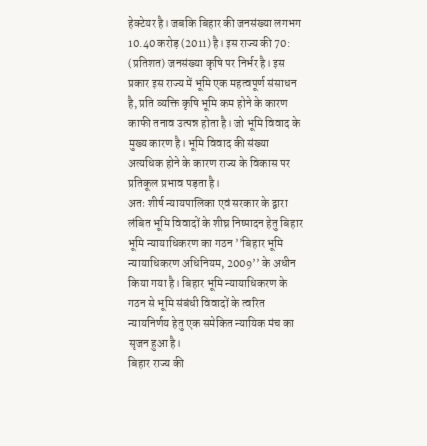हेक्टेयर है। जबकि बिहार की जनसंख्या लगभग 10.40 करोड़ (2011) है। इस राज्य की 70: (प्रतिशत) जनसंख्या कृषि पर निर्भर है। इस प्रकार इस राज्य में भूमि एक महत्वपूर्ण संसाधन है, प्रति व्यक्ति कृषि भूमि कम होने के कारण काफी तनाव उत्पन्न होता है। जो भूमि विवाद के मुख्य कारण है। भूमि विवाद की संख्या अत्यधिक होने के कारण राज्य के विकास पर प्रतिकूल प्रभाव पड़ता है।
अतः शीर्ष न्यायपालिका एवं सरकार के द्वारा लंबित भूमि विवादों के शीघ्र निष्पादन हेतु बिहार भूमि न्यायाधिकरण का गठन ’’बिहार भूमि न्यायाधिकरण अधिनियम, 2009’’ के अधीन किया गया है। बिहार भूमि न्यायाधिकरण के गठन से भूमि संबंधी विवादों के त्वरित न्यायनिर्णय हेतु एक समेकित न्यायिक मंच का सृजन हुआ है।
बिहार राज्य की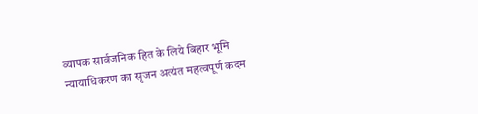व्यापक सार्वजनिक हित के लिये बिहार भूमि न्यायाधिकरण का सृजन अत्यंत महत्वपूर्ण कदम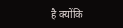है क्योंकि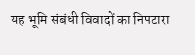यह भूमि संबंधी विवादों का निपटारा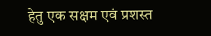हेतु एक सक्षम एवं प्रशस्त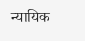न्यायिक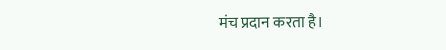मंच प्रदान करता है।